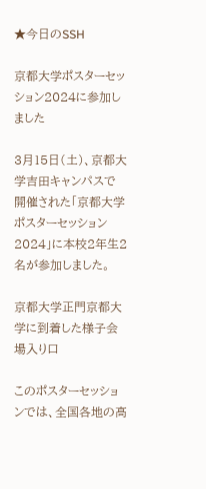★今日のSSH

京都大学ポスターセッション2024に参加しました

3月15日(土)、京都大学吉田キャンパスで開催された「京都大学ポスターセッション2024」に本校2年生2名が参加しました。

京都大学正門京都大学に到着した様子会場入り口

このポスターセッションでは、全国各地の高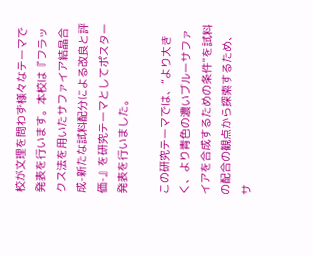校が文理を問わず様々なテーマで発表を行います。本校は『フラックス法を用いたサファイア結晶合成-新たな試料配分による改良と評価-』を研究テーマとしてポスター発表を行いました。

この研究テーマでは、”より大きく、より青色の濃いブルーサファイアを合成するための条件”を試料の配合の観点から探索するため、サ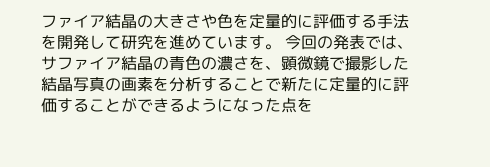ファイア結晶の大きさや色を定量的に評価する手法を開発して研究を進めています。 今回の発表では、サファイア結晶の青色の濃さを、顕微鏡で撮影した結晶写真の画素を分析することで新たに定量的に評価することができるようになった点を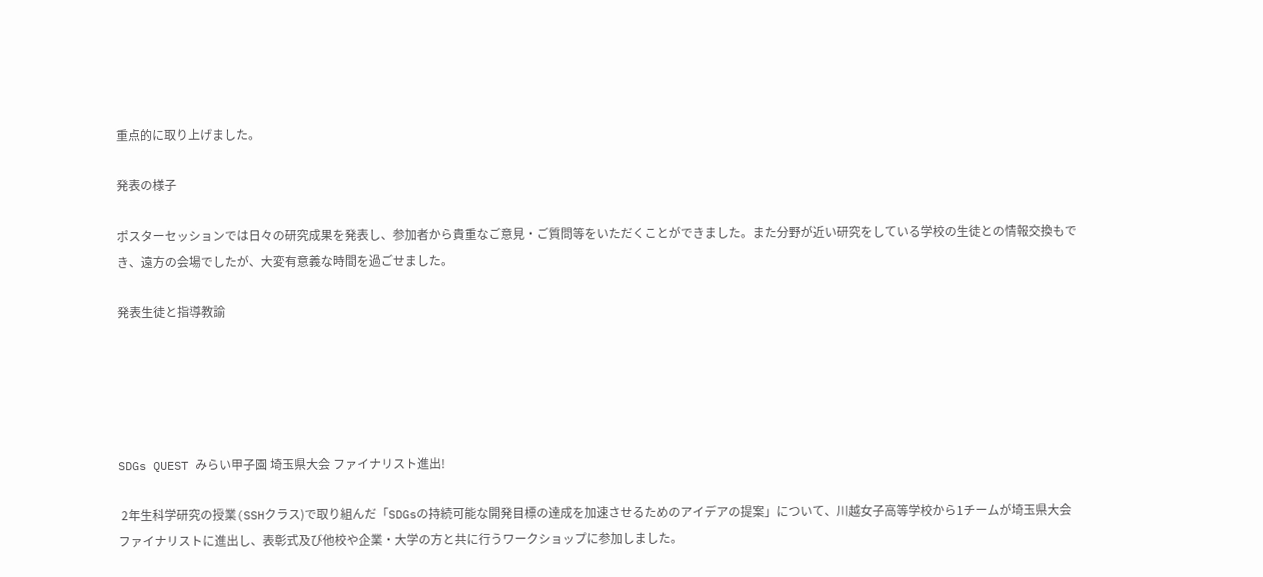重点的に取り上げました。

発表の様子

ポスターセッションでは日々の研究成果を発表し、参加者から貴重なご意見・ご質問等をいただくことができました。また分野が近い研究をしている学校の生徒との情報交換もでき、遠方の会場でしたが、大変有意義な時間を過ごせました。

発表生徒と指導教諭





SDGs QUEST みらい甲子園 埼玉県大会 ファイナリスト進出!

 2年生科学研究の授業(SSHクラス)で取り組んだ「SDGsの持続可能な開発目標の達成を加速させるためのアイデアの提案」について、川越女子高等学校から1チームが埼玉県大会 ファイナリストに進出し、表彰式及び他校や企業・大学の方と共に行うワークショップに参加しました。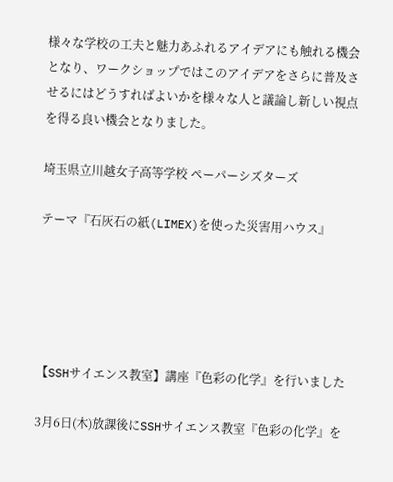様々な学校の工夫と魅力あふれるアイデアにも触れる機会となり、ワークショップではこのアイデアをさらに普及させるにはどうすればよいかを様々な人と議論し新しい視点を得る良い機会となりました。

埼玉県立川越女子高等学校 ペーパーシズターズ

テーマ『石灰石の紙(LIMEX)を使った災害用ハウス』





【SSHサイエンス教室】講座『色彩の化学』を行いました

3月6日(木)放課後にSSHサイエンス教室『色彩の化学』を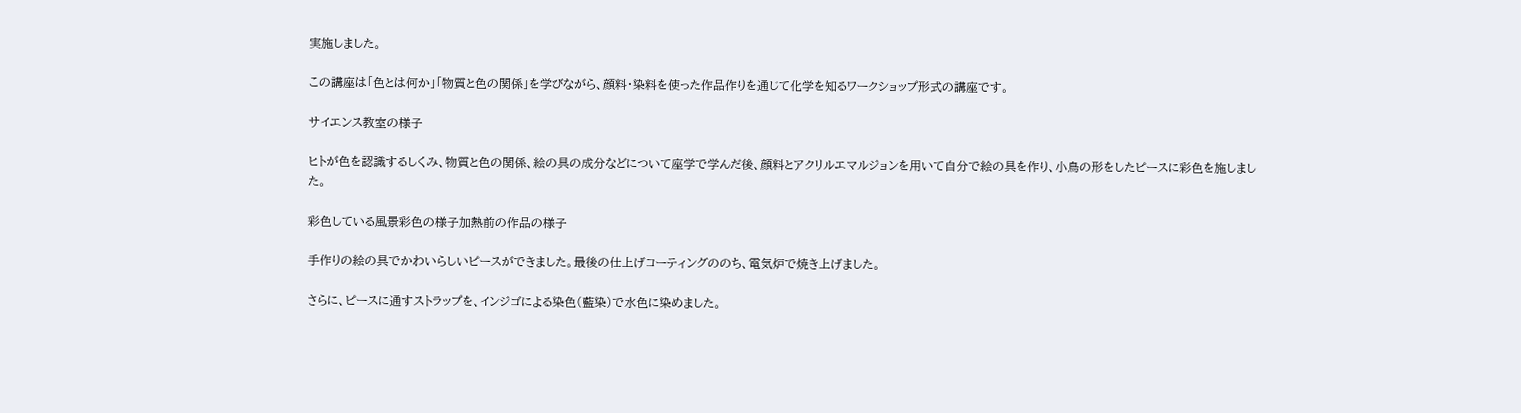実施しました。

この講座は「色とは何か」「物質と色の関係」を学びながら、顔料・染料を使った作品作りを通じて化学を知るワークショップ形式の講座です。

サイエンス教室の様子

ヒトが色を認識するしくみ、物質と色の関係、絵の具の成分などについて座学で学んだ後、顔料とアクリルエマルジョンを用いて自分で絵の具を作り、小鳥の形をしたピースに彩色を施しました。

彩色している風景彩色の様子加熱前の作品の様子

手作りの絵の具でかわいらしいピースができました。最後の仕上げコーティングののち、電気炉で焼き上げました。

さらに、ピースに通すストラップを、インジゴによる染色(藍染)で水色に染めました。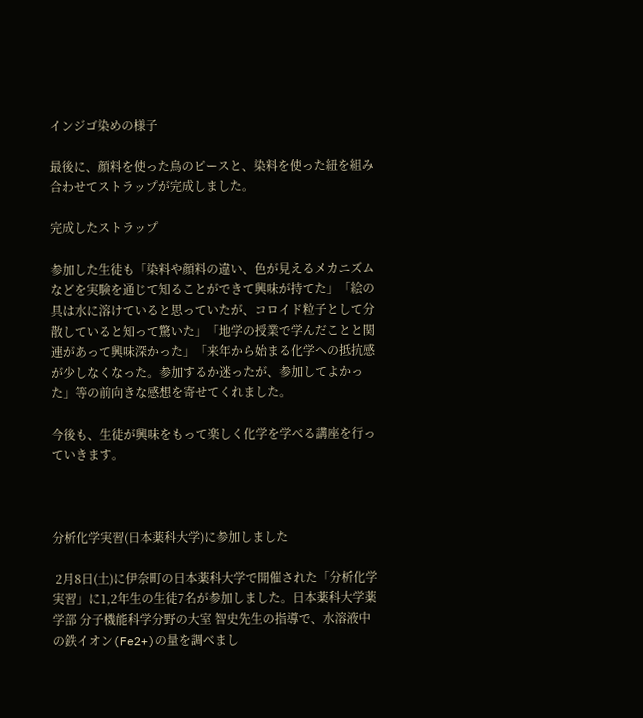インジゴ染めの様子

最後に、顔料を使った鳥のピースと、染料を使った紐を組み合わせてストラップが完成しました。

完成したストラップ

参加した生徒も「染料や顔料の違い、色が見えるメカニズムなどを実験を通じて知ることができて興味が持てた」「絵の具は水に溶けていると思っていたが、コロイド粒子として分散していると知って驚いた」「地学の授業で学んだことと関連があって興味深かった」「来年から始まる化学への抵抗感が少しなくなった。参加するか迷ったが、参加してよかった」等の前向きな感想を寄せてくれました。

今後も、生徒が興味をもって楽しく化学を学べる講座を行っていきます。



分析化学実習(日本薬科大学)に参加しました

 2月8日(土)に伊奈町の日本薬科大学で開催された「分析化学実習」に1,2年生の生徒7名が参加しました。日本薬科大学薬学部 分子機能科学分野の大室 智史先生の指導で、水溶液中の鉄イオン(Fe2+)の量を調べまし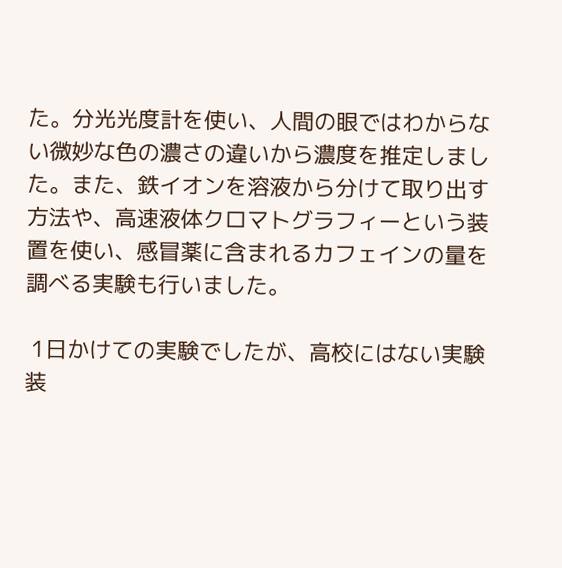た。分光光度計を使い、人間の眼ではわからない微妙な色の濃さの違いから濃度を推定しました。また、鉄イオンを溶液から分けて取り出す方法や、高速液体クロマトグラフィーという装置を使い、感冒薬に含まれるカフェインの量を調べる実験も行いました。

 1日かけての実験でしたが、高校にはない実験装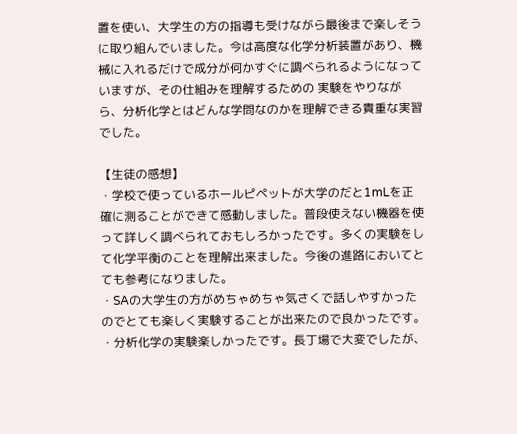置を使い、大学生の方の指導も受けながら最後まで楽しそうに取り組んでいました。今は高度な化学分析装置があり、機械に入れるだけで成分が何かすぐに調べられるようになっていますが、その仕組みを理解するための 実験をやりながら、分析化学とはどんな学問なのかを理解できる貴重な実習でした。

【生徒の感想】
・学校で使っているホールピペットが大学のだと1mLを正確に測ることができて感動しました。普段使えない機器を使って詳しく調べられておもしろかったです。多くの実験をして化学平衡のことを理解出来ました。今後の進路においてとても参考になりました。
・SAの大学生の方がめちゃめちゃ気さくで話しやすかったのでとても楽しく実験することが出来たので良かったです。
・分析化学の実験楽しかったです。長丁場で大変でしたが、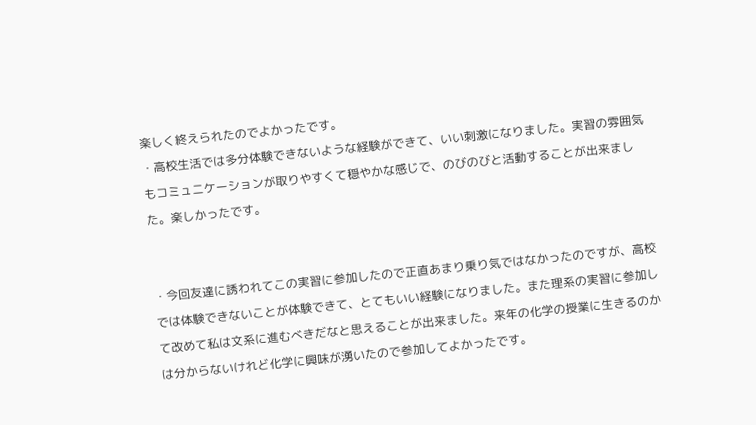楽しく終えられたのでよかったです。
・高校生活では多分体験できないような経験ができて、いい刺激になりました。実習の雰囲気もコミュニケーションが取りやすくて穏やかな感じで、のびのびと活動することが出来ました。楽しかったです。


・今回友達に誘われてこの実習に参加したので正直あまり乗り気ではなかったのですが、高校では体験できないことが体験できて、とてもいい経験になりました。また理系の実習に参加して改めて私は文系に進むべきだなと思えることが出来ました。来年の化学の授業に生きるのかは分からないけれど化学に興味が湧いたので参加してよかったです。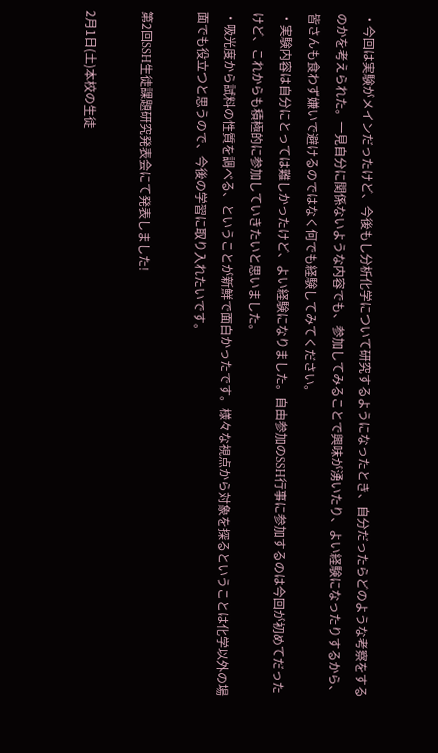・今回は実験がメインだったけど、今後もし分析化学について研究するようになったとき、自分だったらどのような考察をするのかを考えられた。一見自分に関係ないような内容でも、参加してみることで興味が湧いたり、よい経験になったりするから、皆さんも食わず嫌いで避けるのではなく何でも経験してみてください。
・実験内容は自分にとっては難しかったけど、よい経験になりました。自由参加のSSH行事に参加するのは今回が初めてだったけど、これからも積極的に参加していきたいと思いました。
・吸光度から試料の性質を調べる、ということが新鮮で面白かったです。様々な視点から対象を探るということは化学以外の場面でも役立つと思うので、今後の学習に取り入れたいです。

第2回SSH生徒課題研究発表会にて発表しました!

2月1日(土)本校の生徒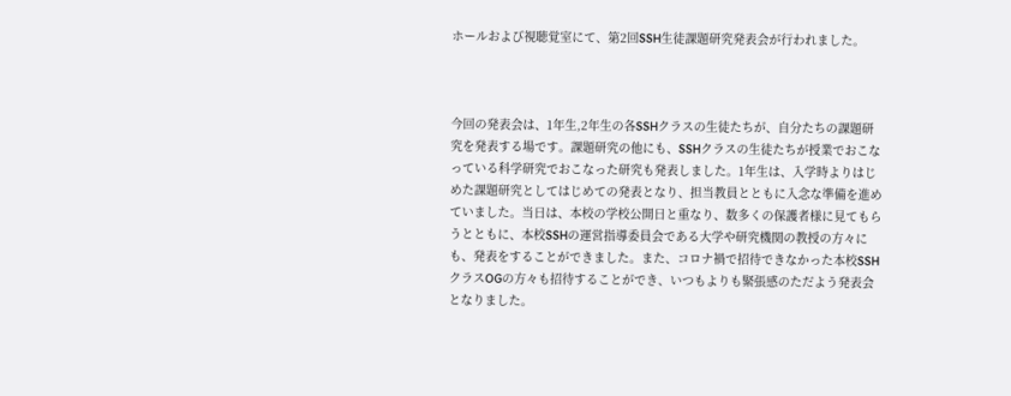ホールおよび視聴覚室にて、第2回SSH生徒課題研究発表会が行われました。



今回の発表会は、1年生,2年生の各SSHクラスの生徒たちが、自分たちの課題研究を発表する場です。課題研究の他にも、SSHクラスの生徒たちが授業でおこなっている科学研究でおこなった研究も発表しました。1年生は、入学時よりはじめた課題研究としてはじめての発表となり、担当教員とともに入念な準備を進めていました。当日は、本校の学校公開日と重なり、数多くの保護者様に見てもらうとともに、本校SSHの運営指導委員会である大学や研究機関の教授の方々にも、発表をすることができました。また、コロナ禍で招待できなかった本校SSHクラスOGの方々も招待することができ、いつもよりも緊張感のただよう発表会となりました。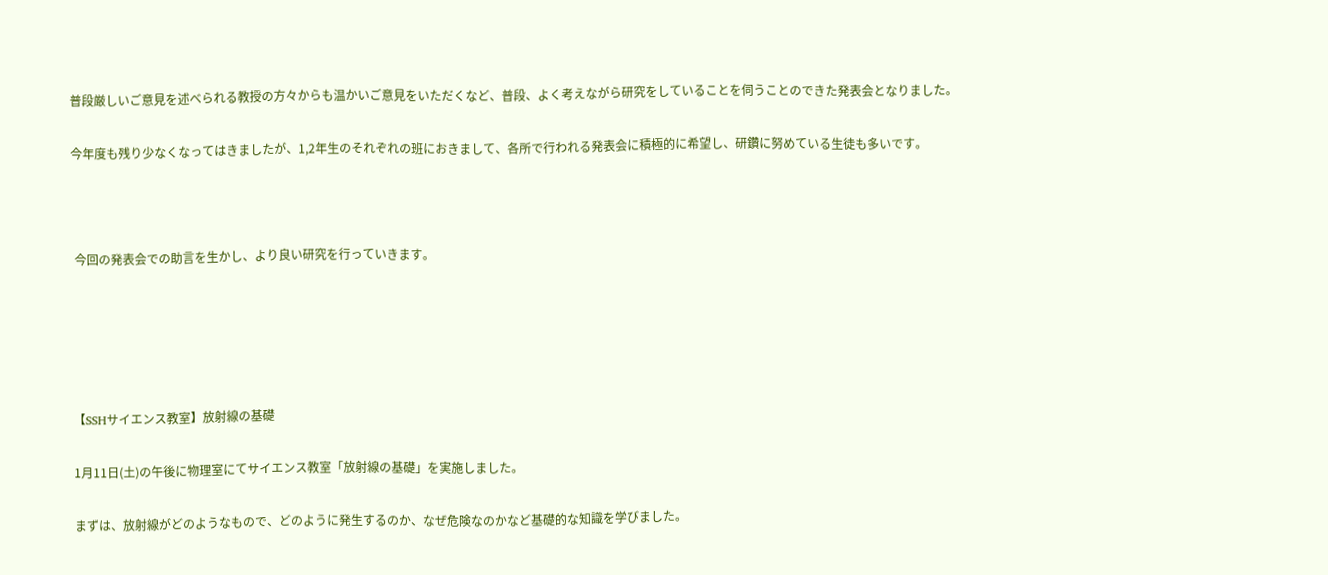普段厳しいご意見を述べられる教授の方々からも温かいご意見をいただくなど、普段、よく考えながら研究をしていることを伺うことのできた発表会となりました。

今年度も残り少なくなってはきましたが、1,2年生のそれぞれの班におきまして、各所で行われる発表会に積極的に希望し、研鑽に努めている生徒も多いです。



 今回の発表会での助言を生かし、より良い研究を行っていきます。





【SSHサイエンス教室】放射線の基礎

1月11日(土)の午後に物理室にてサイエンス教室「放射線の基礎」を実施しました。

まずは、放射線がどのようなもので、どのように発生するのか、なぜ危険なのかなど基礎的な知識を学びました。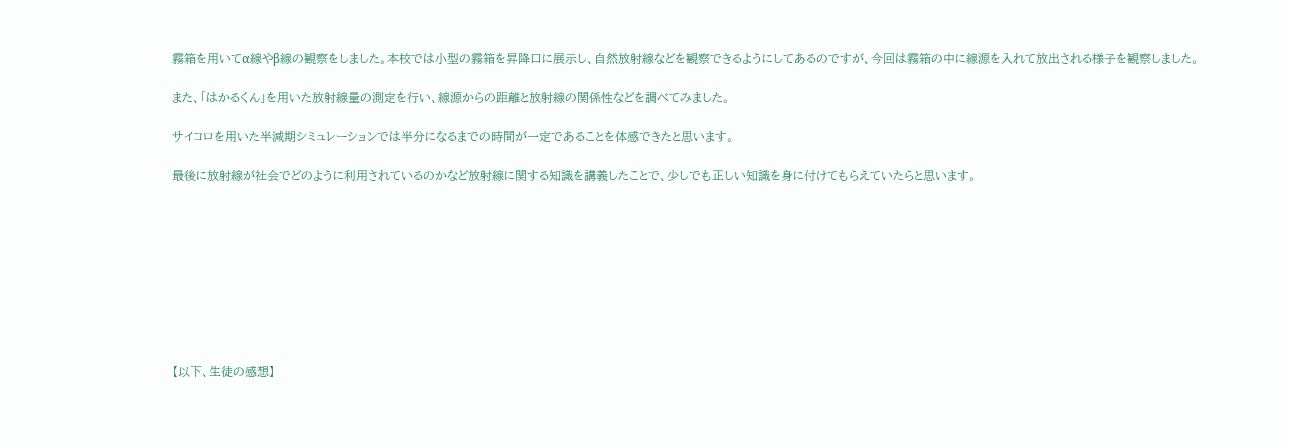霧箱を用いてα線やβ線の観察をしました。本校では小型の霧箱を昇降口に展示し、自然放射線などを観察できるようにしてあるのですが、今回は霧箱の中に線源を入れて放出される様子を観察しました。

また、「はかるくん」を用いた放射線量の測定を行い、線源からの距離と放射線の関係性などを調べてみました。

サイコロを用いた半減期シミュレーションでは半分になるまでの時間が一定であることを体感できたと思います。

最後に放射線が社会でどのように利用されているのかなど放射線に関する知識を講義したことで、少しでも正しい知識を身に付けてもらえていたらと思います。









【以下、生徒の感想】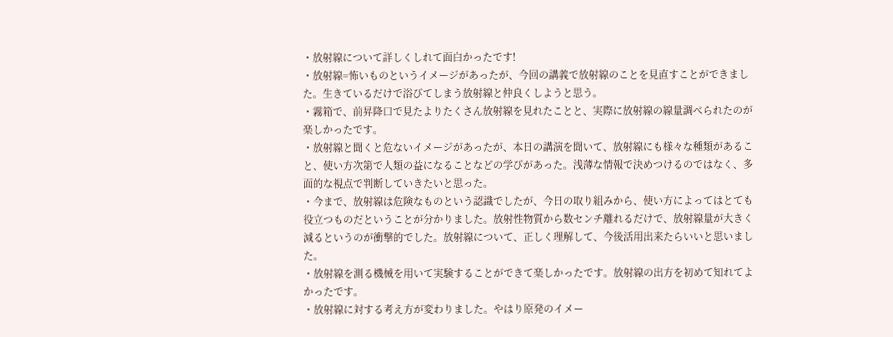・放射線について詳しくしれて面白かったです!
・放射線=怖いものというイメージがあったが、今回の講義で放射線のことを見直すことができました。生きているだけで浴びてしまう放射線と仲良くしようと思う。
・霧箱で、前昇降口で見たよりたくさん放射線を見れたことと、実際に放射線の線量調べられたのが楽しかったです。
・放射線と聞くと危ないイメージがあったが、本日の講演を聞いて、放射線にも様々な種類があること、使い方次第で人類の益になることなどの学びがあった。浅薄な情報で決めつけるのではなく、多面的な視点で判断していきたいと思った。
・今まで、放射線は危険なものという認識でしたが、今日の取り組みから、使い方によってはとても役立つものだということが分かりました。放射性物質から数センチ離れるだけで、放射線量が大きく減るというのが衝撃的でした。放射線について、正しく理解して、今後活用出来たらいいと思いました。
・放射線を測る機械を用いて実験することができて楽しかったです。放射線の出方を初めて知れてよかったです。
・放射線に対する考え方が変わりました。やはり原発のイメー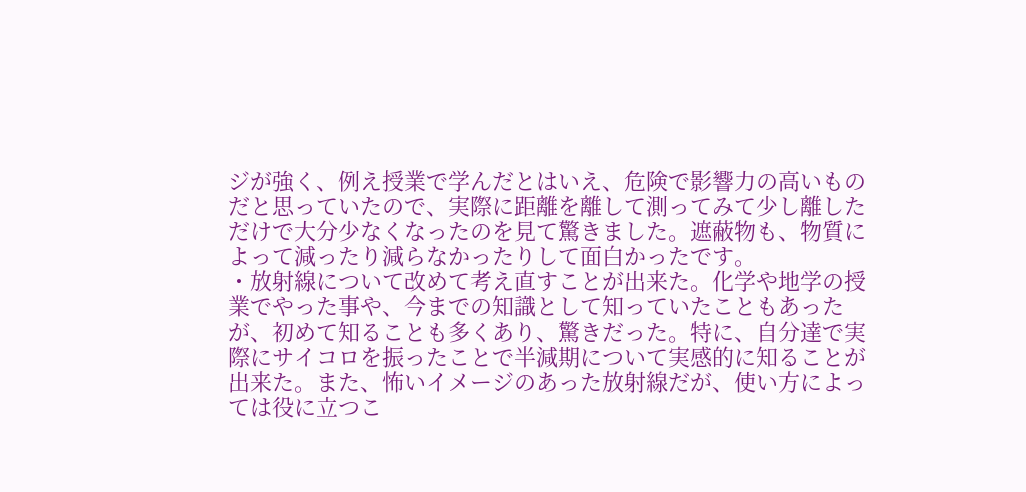ジが強く、例え授業で学んだとはいえ、危険で影響力の高いものだと思っていたので、実際に距離を離して測ってみて少し離しただけで大分少なくなったのを見て驚きました。遮蔽物も、物質によって減ったり減らなかったりして面白かったです。
・放射線について改めて考え直すことが出来た。化学や地学の授業でやった事や、今までの知識として知っていたこともあったが、初めて知ることも多くあり、驚きだった。特に、自分達で実際にサイコロを振ったことで半減期について実感的に知ることが出来た。また、怖いイメージのあった放射線だが、使い方によっては役に立つこ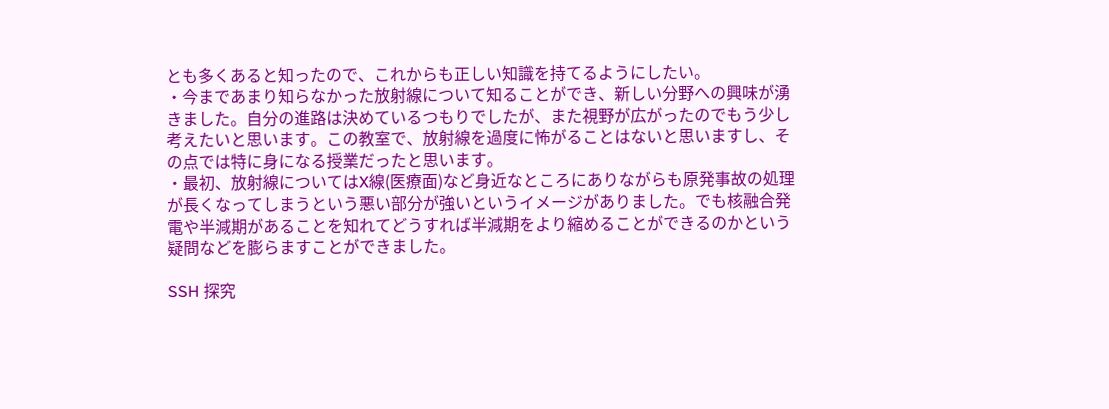とも多くあると知ったので、これからも正しい知識を持てるようにしたい。
・今まであまり知らなかった放射線について知ることができ、新しい分野への興味が湧きました。自分の進路は決めているつもりでしたが、また視野が広がったのでもう少し考えたいと思います。この教室で、放射線を過度に怖がることはないと思いますし、その点では特に身になる授業だったと思います。
・最初、放射線についてはX線(医療面)など身近なところにありながらも原発事故の処理が長くなってしまうという悪い部分が強いというイメージがありました。でも核融合発電や半減期があることを知れてどうすれば半減期をより縮めることができるのかという疑問などを膨らますことができました。

SSH 探究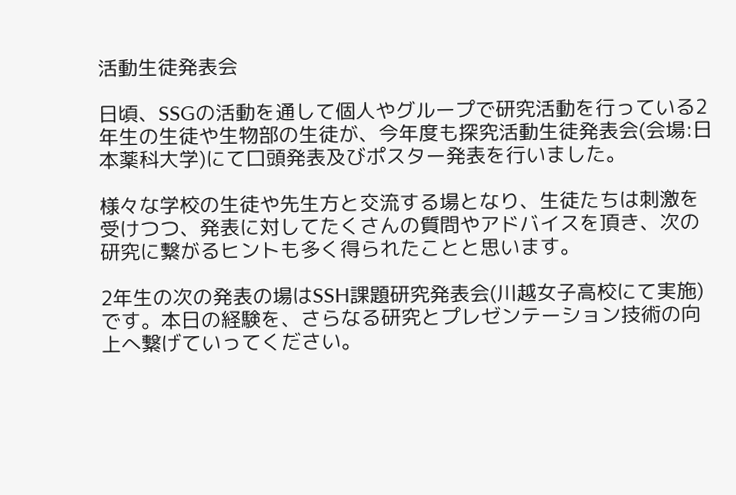活動生徒発表会

日頃、SSGの活動を通して個人やグループで研究活動を行っている2年生の生徒や生物部の生徒が、今年度も探究活動生徒発表会(会場:日本薬科大学)にて口頭発表及びポスター発表を行いました。

様々な学校の生徒や先生方と交流する場となり、生徒たちは刺激を受けつつ、発表に対してたくさんの質問やアドバイスを頂き、次の研究に繋がるヒントも多く得られたことと思います。

2年生の次の発表の場はSSH課題研究発表会(川越女子高校にて実施)です。本日の経験を、さらなる研究とプレゼンテーション技術の向上へ繋げていってください。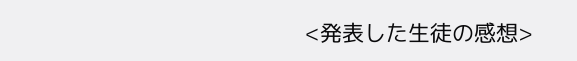<発表した生徒の感想>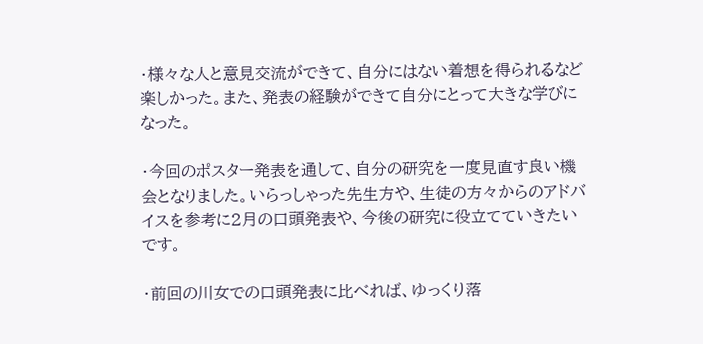・様々な人と意見交流ができて、自分にはない着想を得られるなど楽しかった。また、発表の経験ができて自分にとって大きな学びになった。

・今回のポスター発表を通して、自分の研究を一度見直す良い機会となりました。いらっしゃった先生方や、生徒の方々からのアドバイスを参考に2月の口頭発表や、今後の研究に役立てていきたいです。

・前回の川女での口頭発表に比べれば、ゆっくり落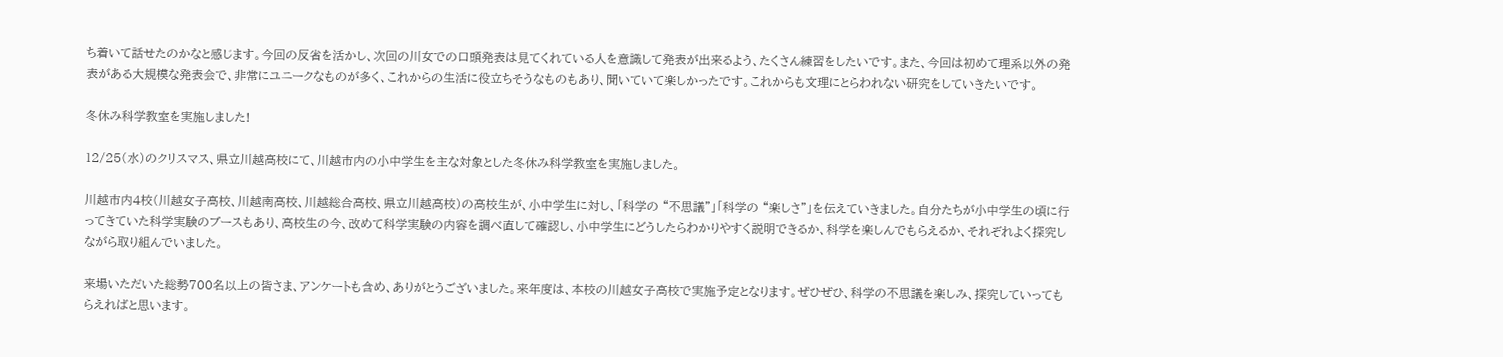ち着いて話せたのかなと感じます。今回の反省を活かし、次回の川女での口頭発表は見てくれている人を意識して発表が出来るよう、たくさん練習をしたいです。また、今回は初めて理系以外の発表がある大規模な発表会で、非常にユニークなものが多く、これからの生活に役立ちそうなものもあり、聞いていて楽しかったです。これからも文理にとらわれない研究をしていきたいです。

冬休み科学教室を実施しました!

12/25(水)のクリスマス、県立川越高校にて、川越市内の小中学生を主な対象とした冬休み科学教室を実施しました。

川越市内4校(川越女子高校、川越南高校、川越総合高校、県立川越高校)の高校生が、小中学生に対し、「科学の “不思議”」「科学の “楽しさ”」を伝えていきました。自分たちが小中学生の頃に行ってきていた科学実験のブースもあり、高校生の今、改めて科学実験の内容を調べ直して確認し、小中学生にどうしたらわかりやすく説明できるか、科学を楽しんでもらえるか、それぞれよく探究しながら取り組んでいました。

来場いただいた総勢700名以上の皆さま、アンケートも含め、ありがとうございました。来年度は、本校の川越女子高校で実施予定となります。ぜひぜひ、科学の不思議を楽しみ、探究していってもらえればと思います。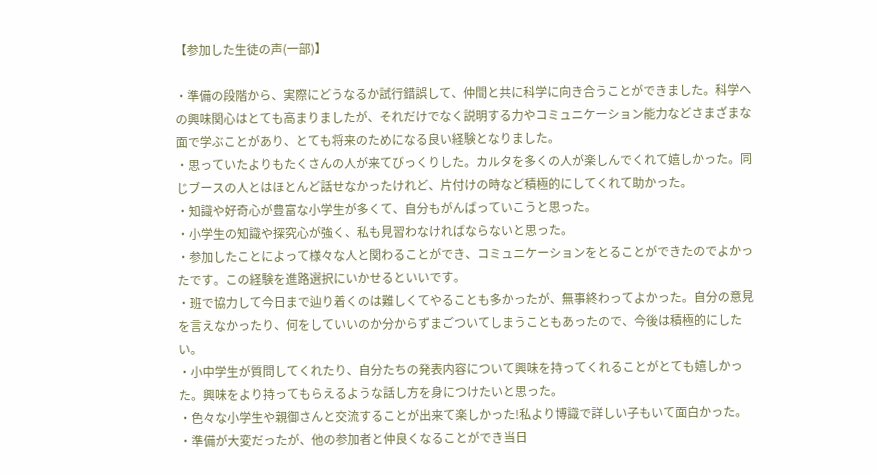【参加した生徒の声(一部)】

・準備の段階から、実際にどうなるか試行錯誤して、仲間と共に科学に向き合うことができました。科学への興味関心はとても高まりましたが、それだけでなく説明する力やコミュニケーション能力などさまざまな面で学ぶことがあり、とても将来のためになる良い経験となりました。
・思っていたよりもたくさんの人が来てびっくりした。カルタを多くの人が楽しんでくれて嬉しかった。同じブースの人とはほとんど話せなかったけれど、片付けの時など積極的にしてくれて助かった。
・知識や好奇心が豊富な小学生が多くて、自分もがんばっていこうと思った。
・小学生の知識や探究心が強く、私も見習わなければならないと思った。
・参加したことによって様々な人と関わることができ、コミュニケーションをとることができたのでよかったです。この経験を進路選択にいかせるといいです。
・班で協力して今日まで辿り着くのは難しくてやることも多かったが、無事終わってよかった。自分の意見を言えなかったり、何をしていいのか分からずまごついてしまうこともあったので、今後は積極的にしたい。
・小中学生が質問してくれたり、自分たちの発表内容について興味を持ってくれることがとても嬉しかった。興味をより持ってもらえるような話し方を身につけたいと思った。
・色々な小学生や親御さんと交流することが出来て楽しかった!私より博識で詳しい子もいて面白かった。
・準備が大変だったが、他の参加者と仲良くなることができ当日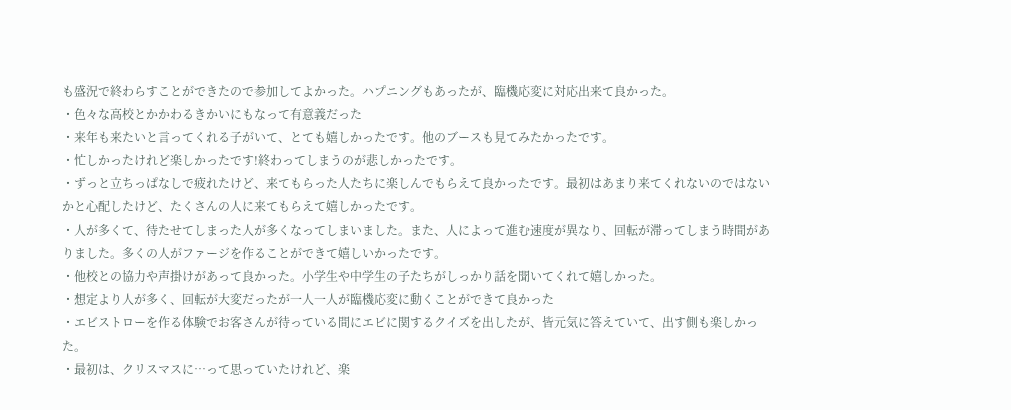も盛況で終わらすことができたので参加してよかった。ハプニングもあったが、臨機応変に対応出来て良かった。
・色々な高校とかかわるきかいにもなって有意義だった
・来年も来たいと言ってくれる子がいて、とても嬉しかったです。他のブースも見てみたかったです。
・忙しかったけれど楽しかったです!終わってしまうのが悲しかったです。
・ずっと立ちっぱなしで疲れたけど、来てもらった人たちに楽しんでもらえて良かったです。最初はあまり来てくれないのではないかと心配したけど、たくさんの人に来てもらえて嬉しかったです。
・人が多くて、待たせてしまった人が多くなってしまいました。また、人によって進む速度が異なり、回転が滞ってしまう時間がありました。多くの人がファージを作ることができて嬉しいかったです。
・他校との協力や声掛けがあって良かった。小学生や中学生の子たちがしっかり話を聞いてくれて嬉しかった。
・想定より人が多く、回転が大変だったが一人一人が臨機応変に動くことができて良かった
・エビストローを作る体験でお客さんが待っている間にエビに関するクイズを出したが、皆元気に答えていて、出す側も楽しかった。
・最初は、クリスマスに…って思っていたけれど、楽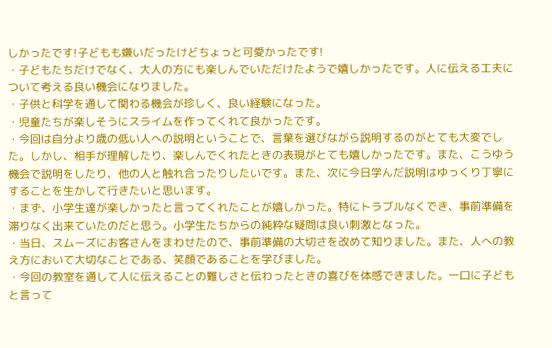しかったです!子どもも嫌いだったけどちょっと可愛かったです!
・子どもたちだけでなく、大人の方にも楽しんでいただけたようで嬉しかったです。人に伝える工夫について考える良い機会になりました。
・子供と科学を通して関わる機会が珍しく、良い経験になった。
・児童たちが楽しそうにスライムを作ってくれて良かったです。
・今回は自分より歳の低い人への説明ということで、言葉を選びながら説明するのがとても大変でした。しかし、相手が理解したり、楽しんでくれたときの表現がとても嬉しかったです。また、こうゆう機会で説明をしたり、他の人と触れ合ったりしたいです。また、次に今日学んだ説明はゆっくり丁寧にすることを生かして行きたいと思います。
・まず、小学生達が楽しかったと言ってくれたことが嬉しかった。特にトラブルなくでき、事前準備を滞りなく出来ていたのだと思う。小学生たちからの純粋な疑問は良い刺激となった。
・当日、スムーズにお客さんをまわせたので、事前準備の大切さを改めて知りました。また、人への教え方において大切なことである、笑顔であることを学びました。
・今回の教室を通して人に伝えることの難しさと伝わったときの喜びを体感できました。一口に子どもと言って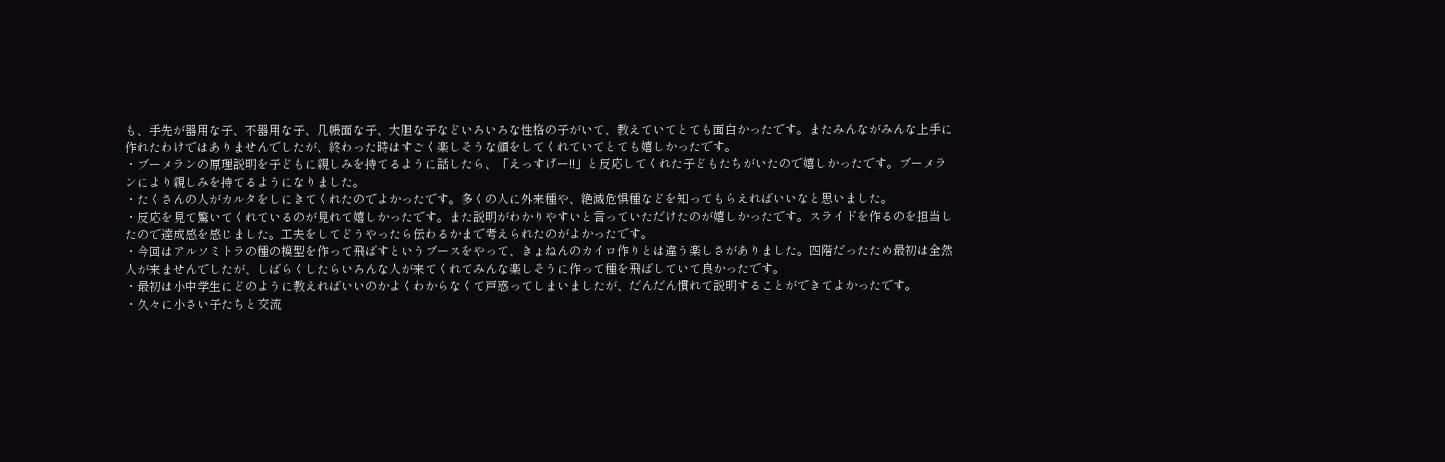も、手先が器用な子、不器用な子、几帳面な子、大胆な子などいろいろな性格の子がいて、教えていてとても面白かったです。またみんながみんな上手に作れたわけではありませんでしたが、終わった時はすごく楽しそうな顔をしてくれていてとても嬉しかったです。
・ブーメランの原理説明を子どもに親しみを持てるように話したら、「えっすげー!!」と反応してくれた子どもたちがいたので嬉しかったです。ブーメランにより親しみを持てるようになりました。
・たくさんの人がカルタをしにきてくれたのでよかったです。多くの人に外来種や、絶滅危惧種などを知ってもらえればいいなと思いました。
・反応を見て驚いてくれているのが見れて嬉しかったです。また説明がわかりやすいと言っていただけたのが嬉しかったです。スライドを作るのを担当したので達成感を感じました。工夫をしてどうやったら伝わるかまで考えられたのがよかったです。
・今回はアルソミトラの種の模型を作って飛ばすというブースをやって、きょねんのカイロ作りとは違う楽しさがありました。四階だったため最初は全然人が来ませんでしたが、しばらくしたらいろんな人が来てくれてみんな楽しそうに作って種を飛ばしていて良かったです。
・最初は小中学生にどのように教えればいいのかよくわからなくて戸惑ってしまいましたが、だんだん慣れて説明することができてよかったです。
・久々に小さい子たちと交流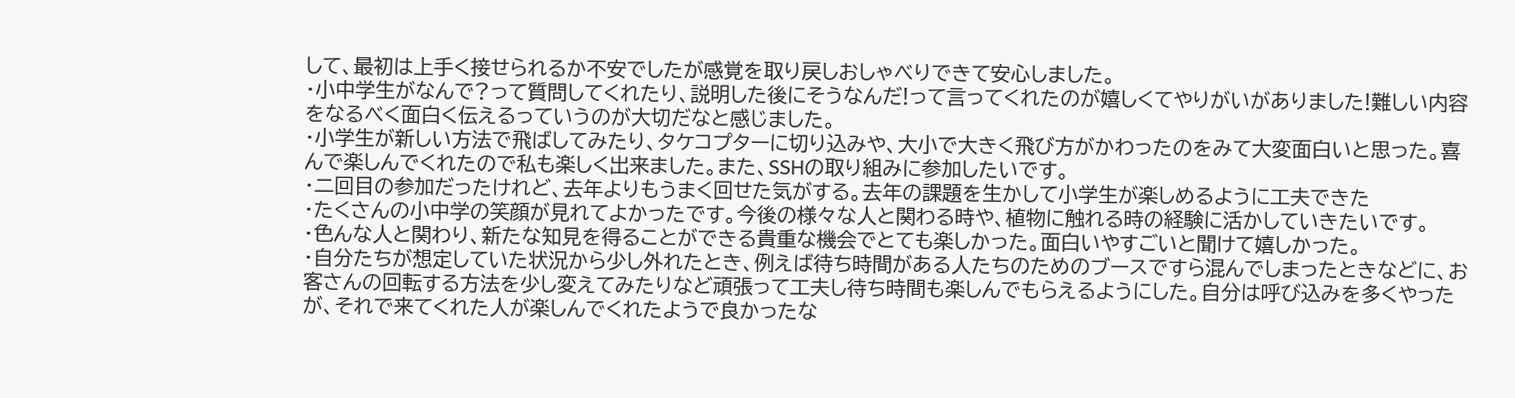して、最初は上手く接せられるか不安でしたが感覚を取り戻しおしゃべりできて安心しました。
・小中学生がなんで?って質問してくれたり、説明した後にそうなんだ!って言ってくれたのが嬉しくてやりがいがありました!難しい内容をなるべく面白く伝えるっていうのが大切だなと感じました。
・小学生が新しい方法で飛ばしてみたり、タケコプターに切り込みや、大小で大きく飛び方がかわったのをみて大変面白いと思った。喜んで楽しんでくれたので私も楽しく出来ました。また、SSHの取り組みに参加したいです。
・二回目の参加だったけれど、去年よりもうまく回せた気がする。去年の課題を生かして小学生が楽しめるように工夫できた
・たくさんの小中学の笑顔が見れてよかったです。今後の様々な人と関わる時や、植物に触れる時の経験に活かしていきたいです。
・色んな人と関わり、新たな知見を得ることができる貴重な機会でとても楽しかった。面白いやすごいと聞けて嬉しかった。
・自分たちが想定していた状況から少し外れたとき、例えば待ち時間がある人たちのためのブースですら混んでしまったときなどに、お客さんの回転する方法を少し変えてみたりなど頑張って工夫し待ち時間も楽しんでもらえるようにした。自分は呼び込みを多くやったが、それで来てくれた人が楽しんでくれたようで良かったな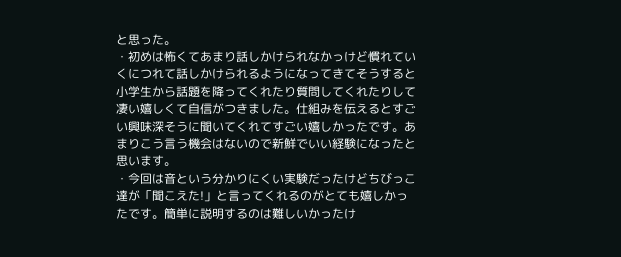と思った。
・初めは怖くてあまり話しかけられなかっけど慣れていくにつれて話しかけられるようになってきてそうすると小学生から話題を降ってくれたり質問してくれたりして凄い嬉しくて自信がつきました。仕組みを伝えるとすごい興味深そうに聞いてくれてすごい嬉しかったです。あまりこう言う機会はないので新鮮でいい経験になったと思います。
・今回は音という分かりにくい実験だったけどちびっこ達が「聞こえた!」と言ってくれるのがとても嬉しかったです。簡単に説明するのは難しいかったけ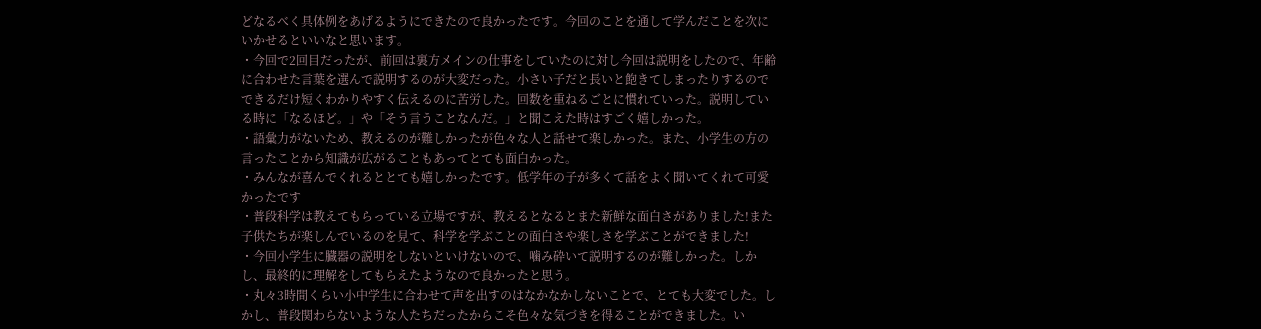どなるべく具体例をあげるようにできたので良かったです。今回のことを通して学んだことを次にいかせるといいなと思います。
・今回で2回目だったが、前回は裏方メインの仕事をしていたのに対し今回は説明をしたので、年齢に合わせた言葉を選んで説明するのが大変だった。小さい子だと長いと飽きてしまったりするのでできるだけ短くわかりやすく伝えるのに苦労した。回数を重ねるごとに慣れていった。説明している時に「なるほど。」や「そう言うことなんだ。」と聞こえた時はすごく嬉しかった。
・語彙力がないため、教えるのが難しかったが色々な人と話せて楽しかった。また、小学生の方の言ったことから知識が広がることもあってとても面白かった。
・みんなが喜んでくれるととても嬉しかったです。低学年の子が多くて話をよく聞いてくれて可愛かったです
・普段科学は教えてもらっている立場ですが、教えるとなるとまた新鮮な面白さがありました!また子供たちが楽しんでいるのを見て、科学を学ぶことの面白さや楽しさを学ぶことができました!
・今回小学生に臓器の説明をしないといけないので、噛み砕いて説明するのが難しかった。しかし、最終的に理解をしてもらえたようなので良かったと思う。
・丸々3時間くらい小中学生に合わせて声を出すのはなかなかしないことで、とても大変でした。しかし、普段関わらないような人たちだったからこそ色々な気づきを得ることができました。い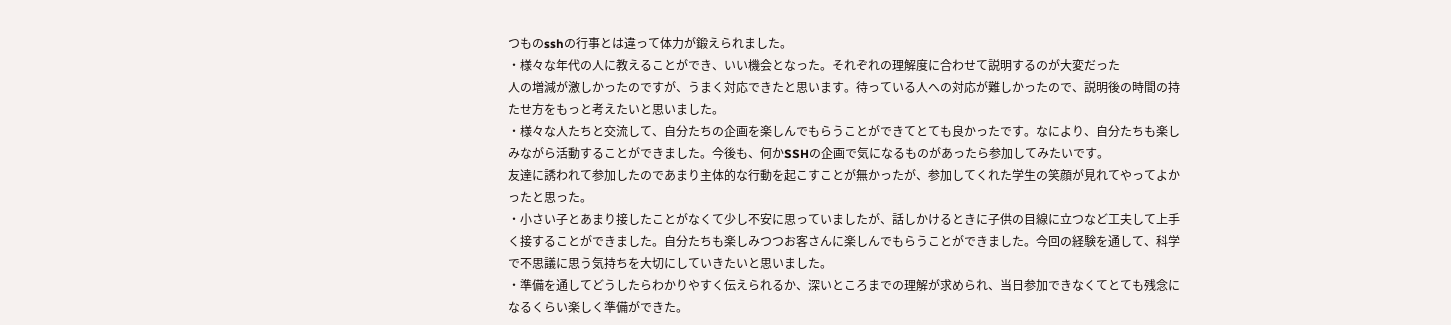つものsshの行事とは違って体力が鍛えられました。
・様々な年代の人に教えることができ、いい機会となった。それぞれの理解度に合わせて説明するのが大変だった
人の増減が激しかったのですが、うまく対応できたと思います。待っている人への対応が難しかったので、説明後の時間の持たせ方をもっと考えたいと思いました。
・様々な人たちと交流して、自分たちの企画を楽しんでもらうことができてとても良かったです。なにより、自分たちも楽しみながら活動することができました。今後も、何かSSHの企画で気になるものがあったら参加してみたいです。
友達に誘われて参加したのであまり主体的な行動を起こすことが無かったが、参加してくれた学生の笑顔が見れてやってよかったと思った。
・小さい子とあまり接したことがなくて少し不安に思っていましたが、話しかけるときに子供の目線に立つなど工夫して上手く接することができました。自分たちも楽しみつつお客さんに楽しんでもらうことができました。今回の経験を通して、科学で不思議に思う気持ちを大切にしていきたいと思いました。
・準備を通してどうしたらわかりやすく伝えられるか、深いところまでの理解が求められ、当日参加できなくてとても残念になるくらい楽しく準備ができた。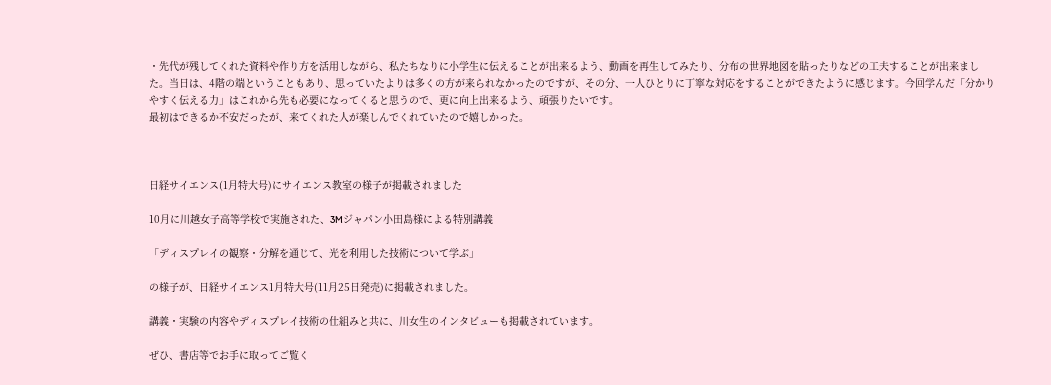・先代が残してくれた資料や作り方を活用しながら、私たちなりに小学生に伝えることが出来るよう、動画を再生してみたり、分布の世界地図を貼ったりなどの工夫することが出来ました。当日は、4階の端ということもあり、思っていたよりは多くの方が来られなかったのですが、その分、一人ひとりに丁寧な対応をすることができたように感じます。今回学んだ「分かりやすく伝える力」はこれから先も必要になってくると思うので、更に向上出来るよう、頑張りたいです。
最初はできるか不安だったが、来てくれた人が楽しんでくれていたので嬉しかった。



日経サイエンス(1月特大号)にサイエンス教室の様子が掲載されました

10月に川越女子高等学校で実施された、3Mジャパン小田島様による特別講義

「ディスプレイの観察・分解を通じて、光を利用した技術について学ぶ」

の様子が、日経サイエンス1月特大号(11月25日発売)に掲載されました。

講義・実験の内容やディスプレイ技術の仕組みと共に、川女生のインタビューも掲載されています。

ぜひ、書店等でお手に取ってご覧く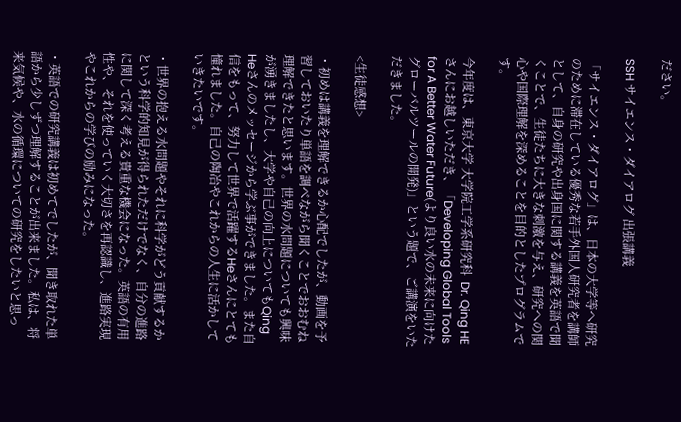ださい。

SSH サイエンス・ダイアログ 出張講義

「サイエンス・ダイアログ」は、日本の大学等へ研究のために滞在している優秀な若手外国人研究者を講師として、自身の研究や出身国に関する講義を英語で聞くことで、生徒たちに大きな刺激を与え、研究への関心や国際理解を深めることを目的としたプログラムです。

今年度は、東京大学 大学院工学系研究科  Dr. Qing HE さんにお越しいただき、「Developing Global Tools for A Better Water Future(より良い水の未来に向けたグローバルツールの開発)」という題で、ご講演をいただきました。

<生徒感想>

・初めは講義を理解できるか心配でしたが、動画を予習しておいたり単語を調べながら聞くことでおおむね理解できたと思います。世界の水問題についても興味が湧きましたし、大学や自己の向上についてもQing Heさんのメッセージから学ぶ事ができました。また自信をもって、努力して世界で活躍するHeさんにとても憧れました。自己の陶冶やこれからの人生に活かしていきたいです。

・世界の抱える水問題やそれに科学がどう貢献するかという科学的知見が得られただけでなく、自分の進路に関して深く考える貴重な機会になった。英語の有用性や、それを使っていく大切さを再認識し、進路実現やこれからの学びの励みになった。

・英語での研究講義は初めてでしたが、聞き取れた単語から少しずつ理解することが出来ました。私は、将来気候や、水の循環についての研究をしたいと思っ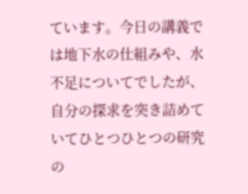ています。今日の講義では地下水の仕組みや、水不足についてでしたが、自分の探求を突き詰めていてひとつひとつの研究の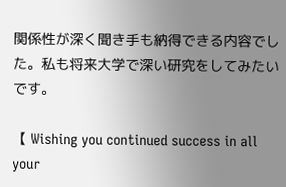関係性が深く聞き手も納得できる内容でした。私も将来大学で深い研究をしてみたいです。

【 Wishing you continued success in all your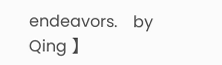endeavors.    by Qing 】